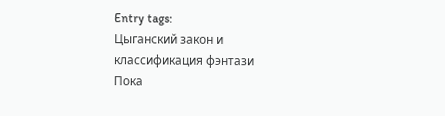Entry tags:
Цыганский закон и классификация фэнтази
Пока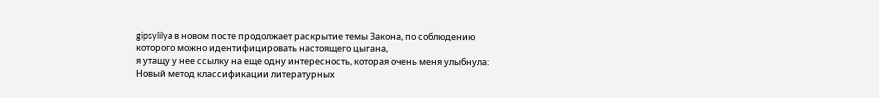gipsylilya в новом посте продолжает раскрытие темы Закона, по соблюдению которого можно идентифицировать настоящего цыгана,
я утащу у нее ссылку на еще одну интересность, которая очень меня улыбнула:
Новый метод классификации литературных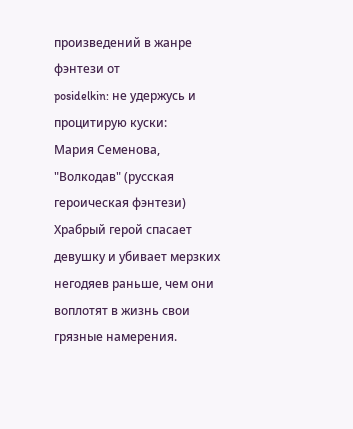произведений в жанре фэнтези от
posidelkin: не удержусь и процитирую куски:
Мария Семенова, "Волкодав" (русская героическая фэнтези)
Храбрый герой спасает девушку и убивает мерзких негодяев раньше, чем они воплотят в жизнь свои грязные намерения.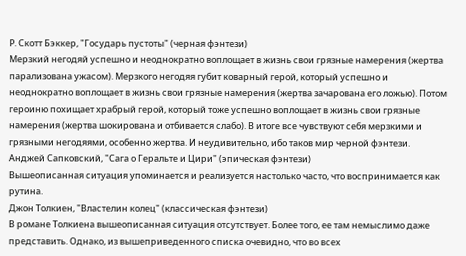Р. Скотт Бэккер, "Государь пустоты" (черная фэнтези)
Мерзкий негодяй успешно и неоднократно воплощает в жизнь свои грязные намерения (жертва парализована ужасом). Мерзкого негодяя губит коварный герой, который успешно и неоднократно воплощает в жизнь свои грязные намерения (жертва зачарована его ложью). Потом героиню похищает храбрый герой, который тоже успешно воплощает в жизнь свои грязные намерения (жертва шокирована и отбивается слабо). В итоге все чувствуют себя мерзкими и грязными негодяями, особенно жертва. И неудивительно, ибо таков мир черной фэнтези.
Анджей Сапковский, "Сага о Геральте и Цири" (эпическая фэнтези)
Вышеописанная ситуация упоминается и реализуется настолько часто, что воспринимается как рутина.
Джон Толкиен, "Властелин колец" (классическая фэнтези)
В романе Толкиена вышеописанная ситуация отсутствует. Более того, ее там немыслимо даже представить. Однако, из вышеприведенного списка очевидно, что во всех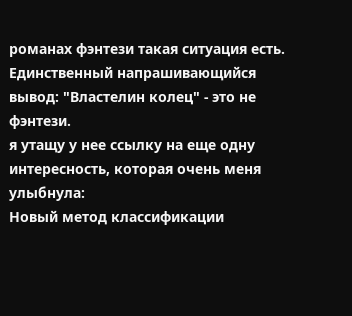романах фэнтези такая ситуация есть. Единственный напрашивающийся вывод: "Властелин колец" - это не фэнтези.
я утащу у нее ссылку на еще одну интересность, которая очень меня улыбнула:
Новый метод классификации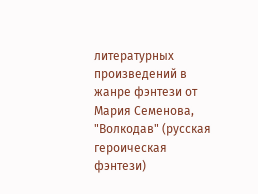литературных произведений в жанре фэнтези от
Мария Семенова, "Волкодав" (русская героическая фэнтези)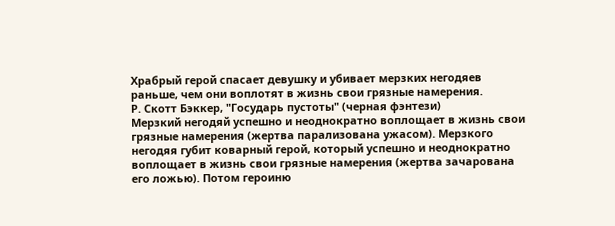Храбрый герой спасает девушку и убивает мерзких негодяев раньше, чем они воплотят в жизнь свои грязные намерения.
Р. Скотт Бэккер, "Государь пустоты" (черная фэнтези)
Мерзкий негодяй успешно и неоднократно воплощает в жизнь свои грязные намерения (жертва парализована ужасом). Мерзкого негодяя губит коварный герой, который успешно и неоднократно воплощает в жизнь свои грязные намерения (жертва зачарована его ложью). Потом героиню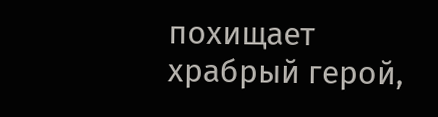похищает храбрый герой,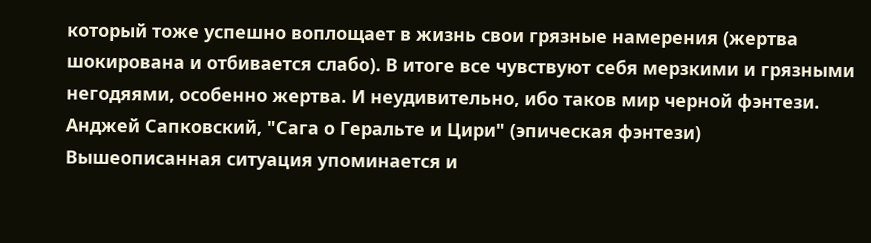который тоже успешно воплощает в жизнь свои грязные намерения (жертва шокирована и отбивается слабо). В итоге все чувствуют себя мерзкими и грязными негодяями, особенно жертва. И неудивительно, ибо таков мир черной фэнтези.
Анджей Сапковский, "Сага о Геральте и Цири" (эпическая фэнтези)
Вышеописанная ситуация упоминается и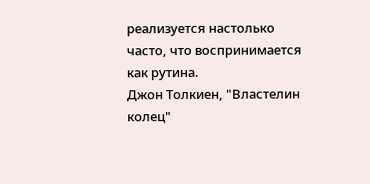реализуется настолько часто, что воспринимается как рутина.
Джон Толкиен, "Властелин колец"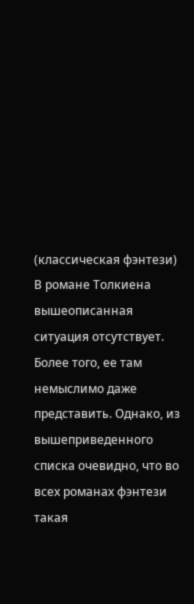(классическая фэнтези)
В романе Толкиена вышеописанная ситуация отсутствует. Более того, ее там немыслимо даже представить. Однако, из вышеприведенного списка очевидно, что во всех романах фэнтези такая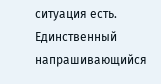ситуация есть. Единственный напрашивающийся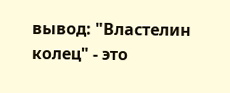вывод: "Властелин колец" - это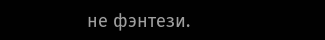не фэнтези.